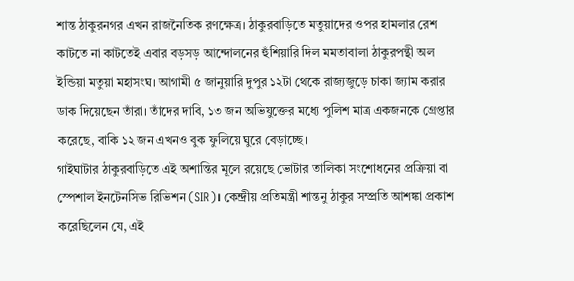শান্ত ঠাকুরনগর এখন রাজনৈতিক রণক্ষেত্র। ঠাকুরবাড়িতে মতুয়াদের ওপর হামলার রেশ কাটতে না কাটতেই এবার বড়সড় আন্দোলনের হুঁশিয়ারি দিল মমতাবালা ঠাকুরপন্থী অল ইন্ডিয়া মতুয়া মহাসংঘ। আগামী ৫ জানুয়ারি দুপুর ১২টা থেকে রাজ্যজুড়ে চাকা জ্যাম করার ডাক দিয়েছেন তাঁরা। তাঁদের দাবি, ১৩ জন অভিযুক্তের মধ্যে পুলিশ মাত্র একজনকে গ্রেপ্তার করেছে, বাকি ১২ জন এখনও বুক ফুলিয়ে ঘুরে বেড়াচ্ছে।
গাইঘাটার ঠাকুরবাড়িতে এই অশান্তির মূলে রয়েছে ভোটার তালিকা সংশোধনের প্রক্রিয়া বা স্পেশাল ইনটেনসিভ রিভিশন (SIR)। কেন্দ্রীয় প্রতিমন্ত্রী শান্তনু ঠাকুর সম্প্রতি আশঙ্কা প্রকাশ করেছিলেন যে, এই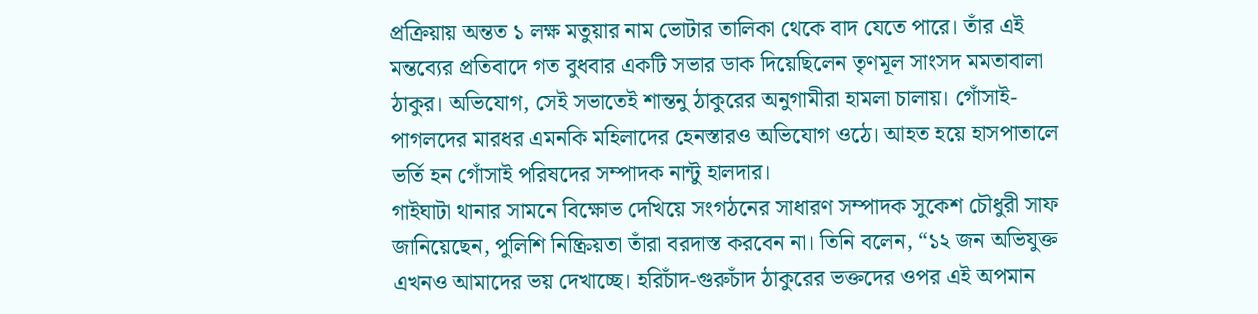প্রক্রিয়ায় অন্তত ১ লক্ষ মতুয়ার নাম ভোটার তালিকা থেকে বাদ যেতে পারে। তাঁর এই মন্তব্যের প্রতিবাদে গত বুধবার একটি সভার ডাক দিয়েছিলেন তৃণমূল সাংসদ মমতাবালা ঠাকুর। অভিযোগ, সেই সভাতেই শান্তনু ঠাকুরের অনুগামীরা হামলা চালায়। গোঁসাই-পাগলদের মারধর এমনকি মহিলাদের হেনস্তারও অভিযোগ ওঠে। আহত হয়ে হাসপাতালে ভর্তি হন গোঁসাই পরিষদের সম্পাদক নান্টু হালদার।
গাইঘাটা থানার সামনে বিক্ষোভ দেখিয়ে সংগঠনের সাধারণ সম্পাদক সুকেশ চৌধুরী সাফ জানিয়েছেন, পুলিশি নিষ্ক্রিয়তা তাঁরা বরদাস্ত করবেন না। তিনি বলেন, “১২ জন অভিযুক্ত এখনও আমাদের ভয় দেখাচ্ছে। হরিচাঁদ-গুরুচাঁদ ঠাকুরের ভক্তদের ওপর এই অপমান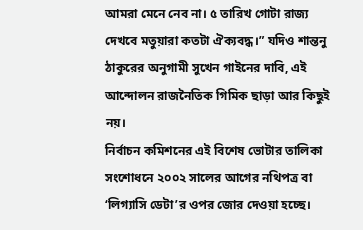আমরা মেনে নেব না। ৫ তারিখ গোটা রাজ্য দেখবে মতুয়ারা কতটা ঐক্যবদ্ধ।” যদিও শান্তনু ঠাকুরের অনুগামী সুখেন গাইনের দাবি, এই আন্দোলন রাজনৈতিক গিমিক ছাড়া আর কিছুই নয়।
নির্বাচন কমিশনের এই বিশেষ ভোটার তালিকা সংশোধনে ২০০২ সালের আগের নথিপত্র বা ‘লিগ্যাসি ডেটা’র ওপর জোর দেওয়া হচ্ছে।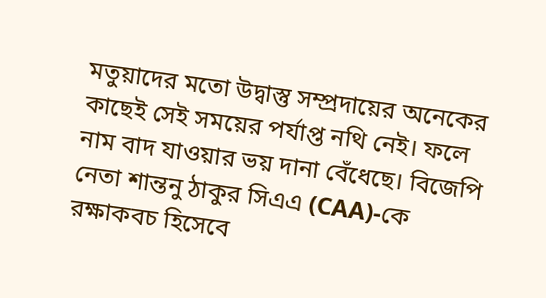মতুয়াদের মতো উদ্বাস্তু সম্প্রদায়ের অনেকের কাছেই সেই সময়ের পর্যাপ্ত নথি নেই। ফলে নাম বাদ যাওয়ার ভয় দানা বেঁধেছে। বিজেপি নেতা শান্তনু ঠাকুর সিএএ (CAA)-কে রক্ষাকবচ হিসেবে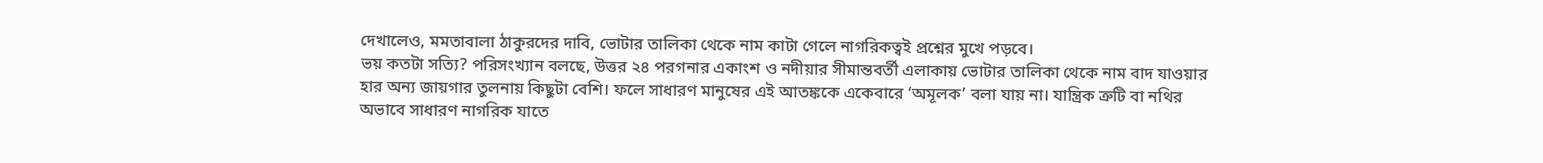দেখালেও, মমতাবালা ঠাকুরদের দাবি, ভোটার তালিকা থেকে নাম কাটা গেলে নাগরিকত্বই প্রশ্নের মুখে পড়বে।
ভয় কতটা সত্যি? পরিসংখ্যান বলছে, উত্তর ২৪ পরগনার একাংশ ও নদীয়ার সীমান্তবর্তী এলাকায় ভোটার তালিকা থেকে নাম বাদ যাওয়ার হার অন্য জায়গার তুলনায় কিছুটা বেশি। ফলে সাধারণ মানুষের এই আতঙ্ককে একেবারে ‘অমূলক’ বলা যায় না। যান্ত্রিক ত্রুটি বা নথির অভাবে সাধারণ নাগরিক যাতে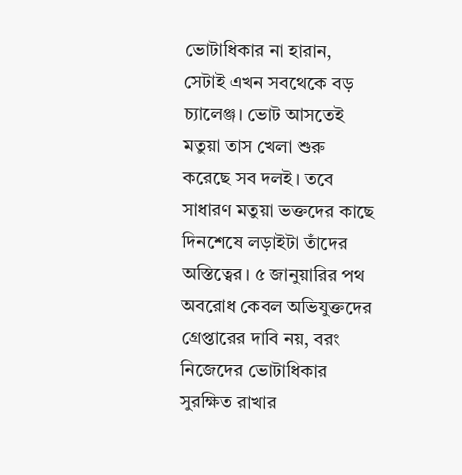ভোটাধিকার না হারান, সেটাই এখন সবথেকে বড় চ্যালেঞ্জ। ভোট আসতেই মতুয়া তাস খেলা শুরু করেছে সব দলই। তবে সাধারণ মতুয়া ভক্তদের কাছে দিনশেষে লড়াইটা তাঁদের অস্তিত্বের। ৫ জানুয়ারির পথ অবরোধ কেবল অভিযুক্তদের গ্রেপ্তারের দাবি নয়, বরং নিজেদের ভোটাধিকার সুরক্ষিত রাখার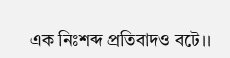এক নিঃশব্দ প্রতিবাদও বটে।।